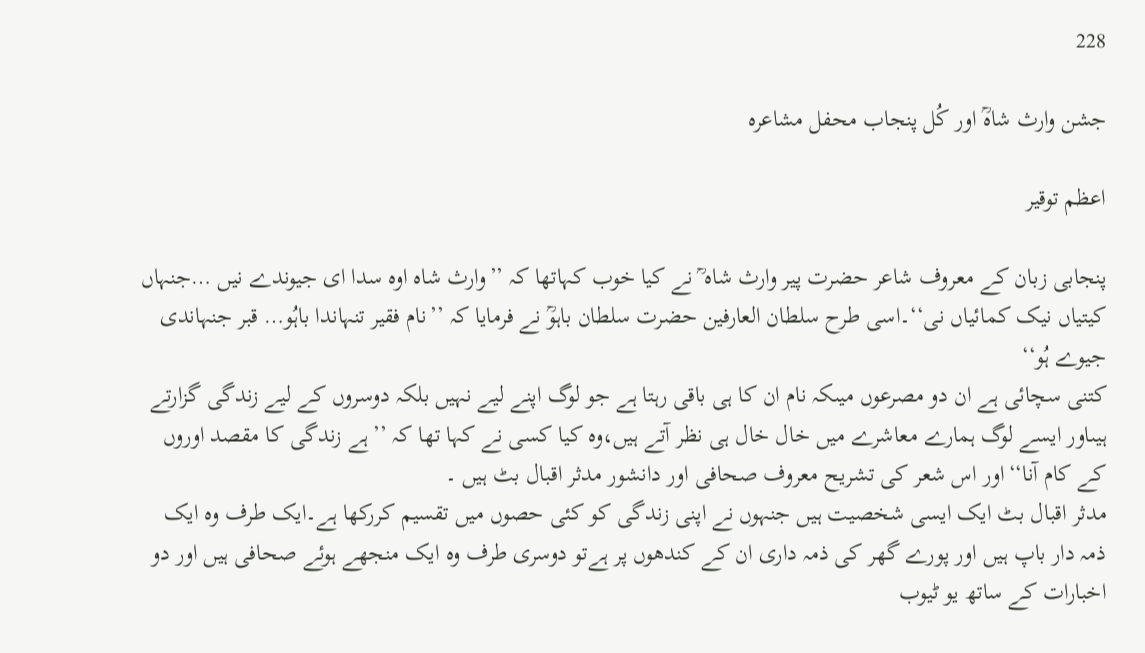228

جشن وارث شاہؒ اور کُل پنجاب محفل مشاعرہ

اعظم توقیر

پنجابی زبان کے معروف شاعر حضرت پیر وارث شاہ ؒ نے کیا خوب کہاتھا کہ ’’وارث شاہ اوہ سدا ای جیوندے نیں …جنہاں کیتیاں نیک کمائیاں نی‘‘۔اسی طرح سلطان العارفین حضرت سلطان باہوؒ نے فرمایا کہ ’’نام فقیر تنہاندا باہُو… قبر جنہاندی جیوے ہُو‘‘
کتنی سچائی ہے ان دو مصرعوں میںکہ نام ان کا ہی باقی رہتا ہے جو لوگ اپنے لیے نہیں بلکہ دوسروں کے لیے زندگی گزارتے ہیںاور ایسے لوگ ہمارے معاشرے میں خال خال ہی نظر آتے ہیں،وہ کیا کسی نے کہا تھا کہ ’’ہے زندگی کا مقصد اوروں کے کام آنا‘‘اور اس شعر کی تشریح معروف صحافی اور دانشور مدثر اقبال بٹ ہیں ۔
مدثر اقبال بٹ ایک ایسی شخصیت ہیں جنہوں نے اپنی زندگی کو کئی حصوں میں تقسیم کررکھا ہے۔ایک طرف وہ ایک ذمہ دار باپ ہیں اور پورے گھر کی ذمہ داری ان کے کندھوں پر ہےتو دوسری طرف وہ ایک منجھے ہوئے صحافی ہیں اور دو اخبارات کے ساتھ یو ٹیوب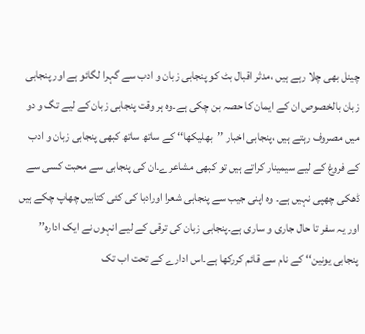چینل بھی چلا رہے ہیں ،مدثر اقبال بٹ کو پنجابی زبان و ادب سے گہرا لگائو ہے اور پنجابی زبان بالخصوص ان کے ایمان کا حصہ بن چکی ہے۔وہ ہر وقت پنجابی زبان کے لیے تگ و دو میں مصروف رہتے ہیں ،پنجابی اخبار ’’بھلیکھا‘‘ کے ساتھ ساتھ کبھی پنجابی زبان و ادب کے فروغ کے لیے سیمینار کراتے ہیں تو کبھی مشاعرے۔ان کی پنجابی سے محبت کسی سے ڈھکی چھپی نہیں ہے۔ وہ اپنی جیب سے پنجابی شعرا اورادبا کی کئی کتابیں چھاپ چکے ہیں اور یہ سفر تا حال جاری و ساری ہے۔پنجابی زبان کی ترقی کے لیے انہوں نے ایک ادارہ’’ پنجابی یونین‘‘ کے نام سے قائم کررکھا ہے۔اس ادارے کے تحت اب تک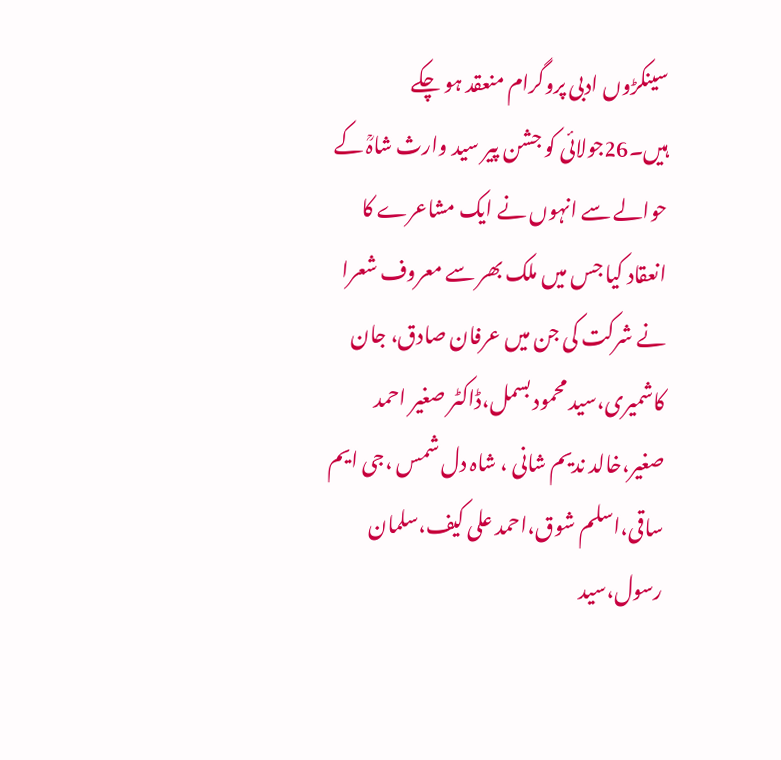سینکڑوں ادبی پروگرام منعقد ہو چکے ہیں۔26جولائی کو جشن پیر سید وارث شاہؒ کے حوالے سے انہوں نے ایک مشاعرے کا انعقاد کیا جس میں ملک بھر سے معروف شعرا نے شرکت کی جن میں عرفان صادق، جان کاشمیری،سید محمود بسمل،ڈاکٹر صغیر احمد صغیر،خالد ندیم شانی ، شاہ دل شمس ،جی ایم ساقی،اسلم شوق،احمد علی کیف،سلمان رسول،سید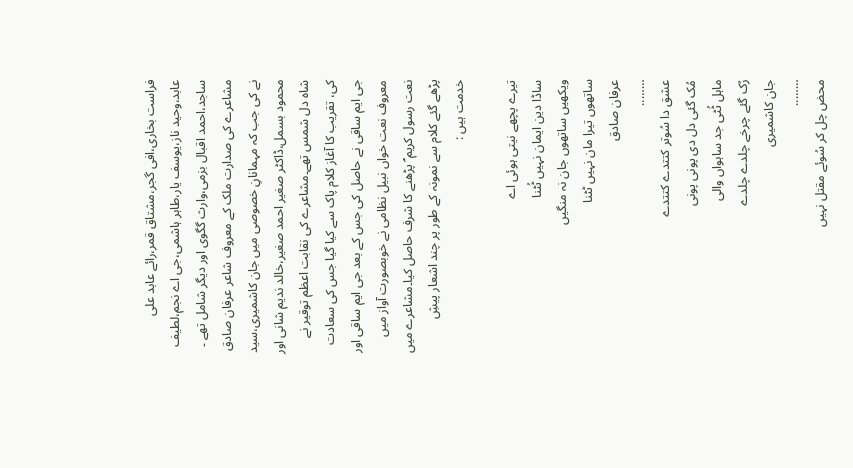فراست بخاری،افی گجر،مشتاق قمر،رائے عابد علی عابد،وحید ناز،یوسف یار،طاہر ہاشمی،جی اے نجم،لطیف ساجد،احمد اقبال بزمی،وارث گگوی اور دیگر شامل تھے ۔
مشاعرے کی صدارت ملک کے معروف شاعر عرفان صادق نے کی جب کہ مہمانانِ خصوصی میں جان کاشمیری،سید محمود بسمل،ڈاکٹر صغیر احمد صغیر،خالد ندیم شانی اور شاہ دل شمس تھے۔مشاعرے کی نقابت اعظم توقیر نے کی، تقریب کا آغاز کلام پاک سے کیا گیا جس کی سعادت جی ایم ساقی نے حاصل کی جس کے بعد جی ایم ساقی اور معروف نعت خواں نبیل نظامی نے خوبصورت آواز میں نعت رسول کریم ؐ پڑھنے کا شرف حاصل کیا۔مشاعرے میں پڑھے گئے کلام سے نمونہ کے طور پر چند اشعار پیشِ خدمت ہیں :

تیرے پچھے نیتی ہوئی اے
ساڈا دین ایمان نہیں ٹُٹنا
ویکھیں ساتھوں جان نہ منگیں
ساتھوں تیرا مان نہیں ٹٹنا
عرفان صادق
……..
عشق دا سُوتر کتتدے کتتدے
مُک گئی دل دی پونی پونی
ماہل ٹُٹی جد ساہواں والی
رُک گئے چرخے چلدے چلدے
جان کاشمیری
……..
محض چل کر سُوئے مقتل نہیں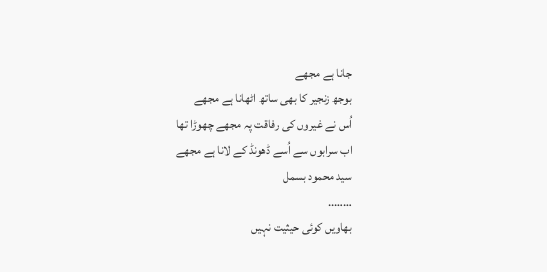جانا ہے مجھے
بوجھ زنجیر کا بھی ساتھ اٹھانا ہے مجھے
اُس نے غیروں کی رفاقت پہ مجھے چھوڑا تھا
اب سرابوں سے اُسے ڈھونڈ کے لانا ہے مجھے
سید محمود بسمل
……..
بھاویں کوئی حیثیت نہیں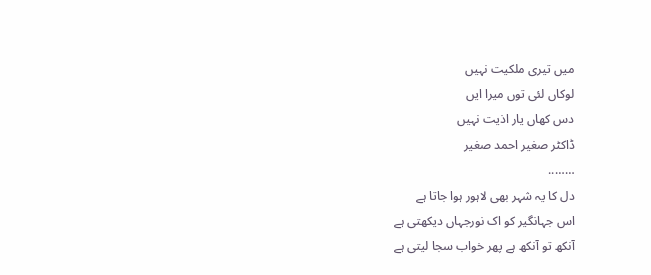میں تیری ملکیت نہیں
لوکاں لئی توں میرا ایں
دس کھاں یار اذیت نہیں
ڈاکٹر صغیر احمد صغیر
……..
دل کا یہ شہر بھی لاہور ہوا جاتا ہے
اس جہانگیر کو اک نورجہاں دیکھتی ہے
آنکھ تو آنکھ ہے پھر خواب سجا لیتی ہے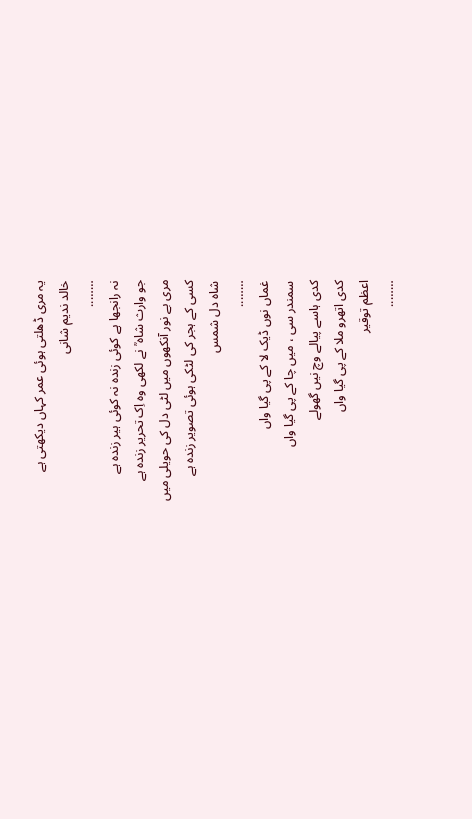یہ مری ڈھلتی ہوئی عمر کہاں دیکھتی ہے
خالد ندیم شانی
……..
نہ رانجھا ہے کوئی زندہ نہ کوئی ہیر زندہ ہے
جو وارث شاہ ؒ نے لکھی وہ اِک تحریر زندہ ہے
مری بے نور آنکھوں میں لٹی دل کی حویلی میں
کسی کے ہجر کی لٹکی ہوئی تصویر زندہ ہے
شاہ دل شمس
……..
غماں نوں ڈیک لا کے پی گیا واں
سمندر سی ، میں چا کے پی گیا واں
کدی ہاسے پیالے وچ نیں گھولے
کدی اتھرو ملا کے پی گیا واں
اعظم توقیر
……..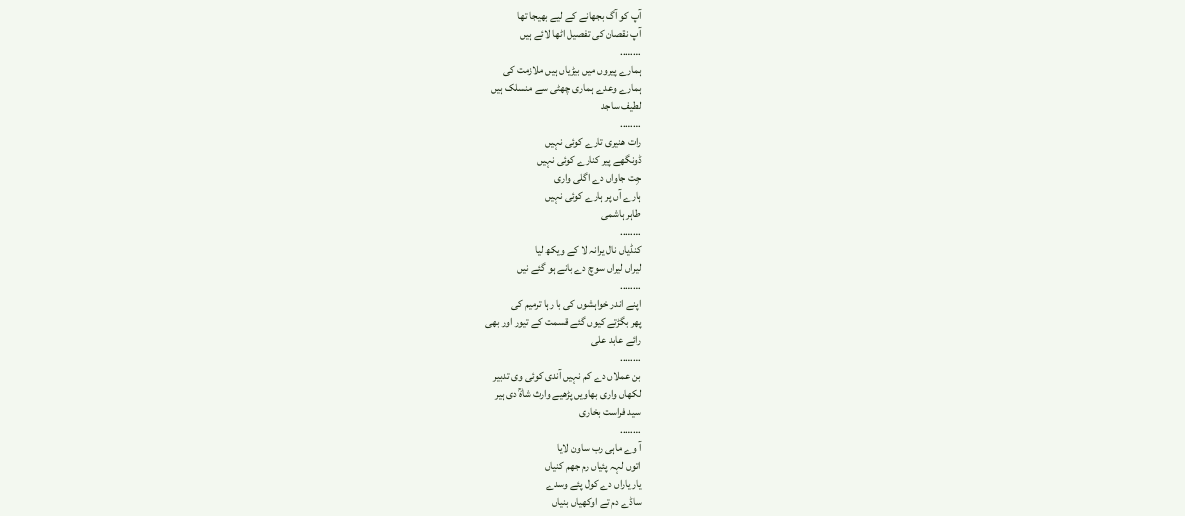آپ کو آگ بجھانے کے لیے بھیجا تھا
آپ نقصان کی تفصیل اٹھا لائے ہیں
……..
ہمارے پیروں میں بیڑیاں ہیں ملازمت کی
ہمارے وعدے ہماری چھٹی سے منسلک ہیں
لطیف ساجد
……..
رات ھنیری تارے کوئی نہیں
ڈونگھے پیر کنارے کوئی نہیں
جِت جاواں دے اگلی واری
ہارے آں پر ہارے کوئی نہیں
طاہر ہاشمی
……..
کنڈیاں نال یرانہ لا کے ویکھ لیا
لیراں لیراں سوچ دے بانے ہو گئے نیں
……..
اپنے اندر خواہشوں کی با رہا ترمیم کی
پھر بگڑتے کیوں گئے قسمت کے تیور اور بھی
رائے عابد علی
……..
بن عملاں دے کم نہیں آندی کوئی وی تدبیر
لکھاں واری بھاویں پڑھیے وارث شاہؒ دی ہیر
سید فراست بخاری
……..
آ وے ماہی رب ساون لایا
اتوں لہہ پئیاں رم جھم کنیاں
یار یاراں دے کول پئے وسدے
ساڈے دم تے اوکھیاں بنیاں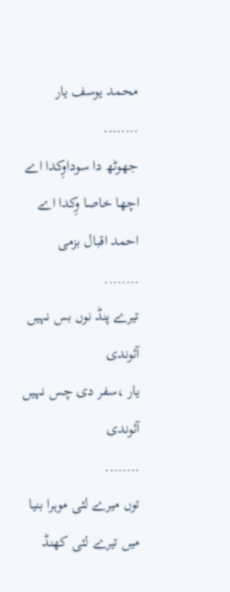محمد یوسف یار
……..
جھوٹھ دا سوداوِکدا اے
اچھا خاصا وِکدا اے
احمد اقبال بزمی
……..
تیرے پنڈ نوں بس نہیں آئوندی
یار ،سفر دی چس نہیں آئوندی
……..
توں میرے لئی موہرا بنیا
میں تیرے لئی کھنڈ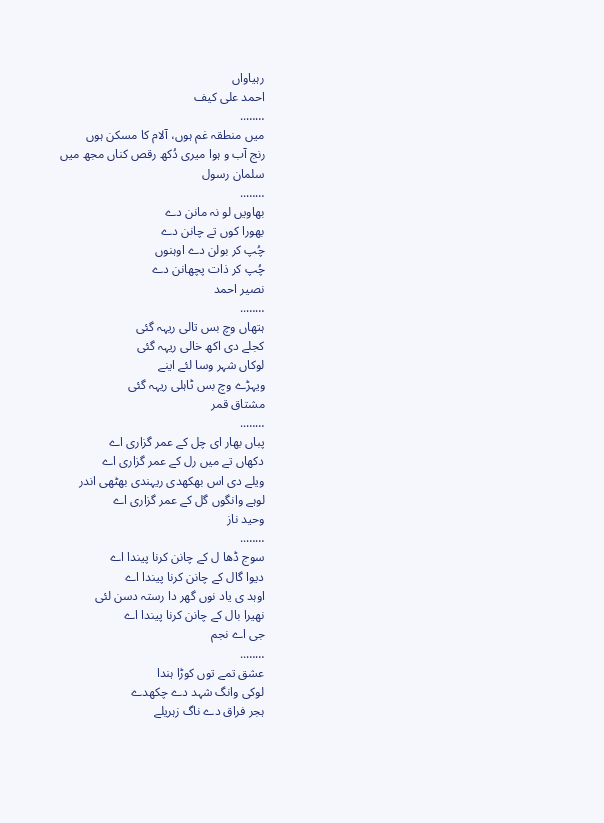رہیاواں
احمد علی کیف
……..
میں منطقہ غم ہوں، آلام کا مسکن ہوں
رنج آب و ہوا میری دُکھ رقص کناں مجھ میں
سلمان رسول
……..
بھاویں لو نہ مانن دے
بھورا کوں تے چانن دے
چُپ کر بولن دے اوہنوں
چُپ کر ذات پچھانن دے
نصیر احمد
……..
ہتھاں وچ بس تالی ریہہ گئی
کجلے دی اکھ خالی ریہہ گئی
لوکاں شہر وسا لئے اینے
ویہڑے وچ بس ٹاہلی ریہہ گئی
مشتاق قمر
……..
پباں بھار ای چل کے عمر گزاری اے
دکھاں تے میں رل کے عمر گزاری اے
ویلے دی اس بھکھدی ریہندی بھٹھی اندر
لوہے وانگوں گل کے عمر گزاری اے
وحید ناز
……..
سوج ڈھا ل کے چانن کرنا پیندا اے
دیوا گال کے چانن کرنا پیندا اے
اوہد ی یاد نوں گھر دا رستہ دسن لئی
نھیرا بال کے چانن کرنا پیندا اے
جی اے نجم
……..
عشق تمے توں کوڑا ہندا
لوکی وانگ شہد دے چکھدے
ہجر فراق دے ناگ زہریلے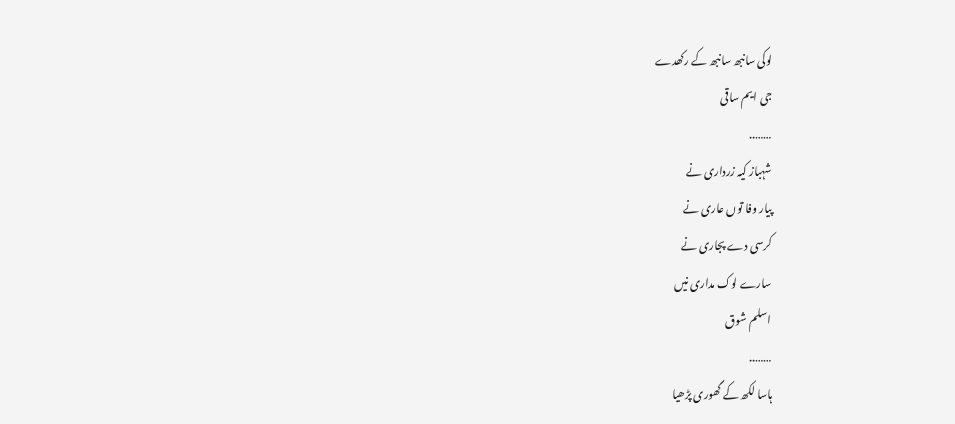لوکی سانبھ سانبھ کے رکھدے
جی ایم ساقی
……..
شہباز کیہ زرداری نے
پیار وفا توں عاری نے
کرسی دے پجاری نے
سارے لوک مداری نیں
اسلم شوق
……..
ہاسا لکھ کے گھوری پڑھیا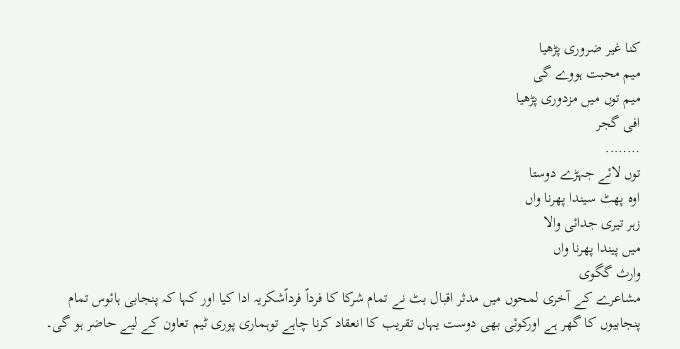کنا غیر ضروری پڑھیا
میم محبت ہووے گی
میم توں میں مزدوری پڑھیا
افی گجر
……..
توں لائے جہڑے دوستا
اوہ پھٹ سیندا پھرنا واں
زہر تیری جدائی والا
میں پیندا پھرنا واں
وارث گگوی
مشاعرے کے آخری لمحوں میں مدثر اقبال بٹ نے تمام شرکا کا فرداً فرداًشکریہ ادا کیا اور کہا کہ پنجابی ہائوس تمام پنجابیوں کا گھر ہے اورکوئی بھی دوست یہاں تقریب کا انعقاد کرنا چاہے توہماری پوری ٹیم تعاون کے لیے حاضر ہو گی۔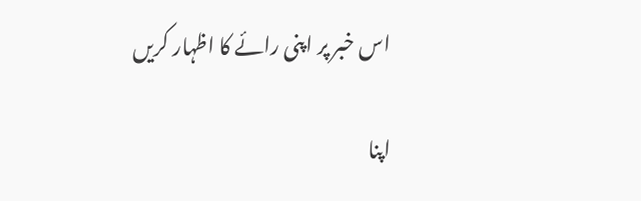اس خبر پر اپنی رائے کا اظہار کریں

اپنا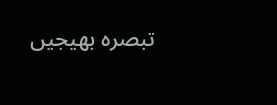تبصرہ بھیجیں